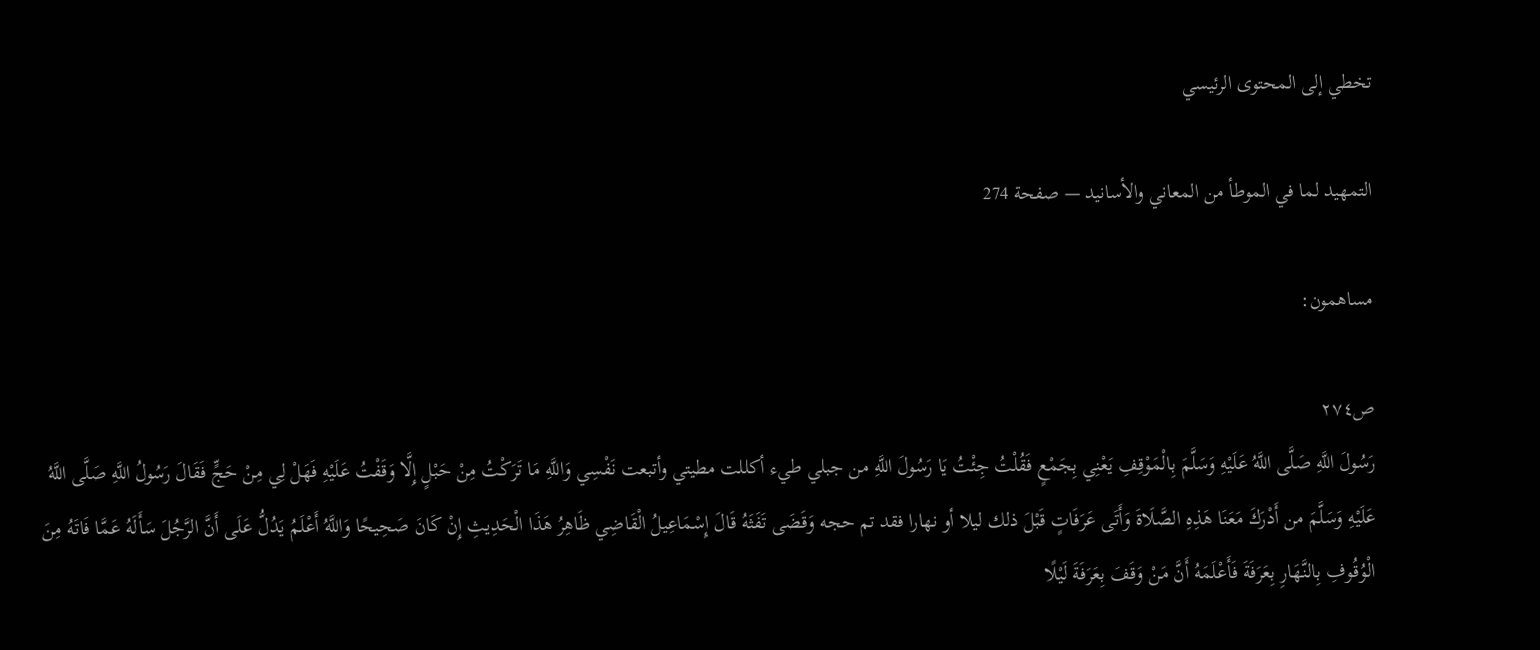تخطي إلى المحتوى الرئيسي

التمهيد لما في الموطأ من المعاني والأسانيد — صفحة 274

مساهمون:

ص٢٧٤
رَسُولَ اللَّهِ صَلَّى اللَّهُ عَلَيْهِ وَسَلَّمَ بِالْمَوْقِفِ يَعْنِي بِجَمْعٍ فَقُلْتُ جِئْتُ يَا رَسُولَ اللَّهِ من جبلي طيء أكللت مطيتي وأتبعت نَفْسِي وَاللَّهِ مَا تَرَكْتُ مِنْ حَبْلٍ إِلَّا وَقَفْتُ عَلَيْهِ فَهَلْ لِي مِنْ حَجٍّ فَقَالَ رَسُولُ اللَّهِ صَلَّى اللَّهُ عَلَيْهِ وَسَلَّمَ من أَدْرَكَ مَعَنَا هَذِهِ الصَّلَاةَ وَأَتَى عَرَفَاتٍ قَبْلَ ذلك ليلا أو نهارا فقد تم حجه وَقَضَى تَفَثَهُ قَالَ إِسْمَاعِيلُ الْقَاضِي ظَاهِرُ هَذَا الْحَدِيثِ إِنْ كَانَ صَحِيحًا وَاللَّهُ أَعْلَمُ يَدُلُّ عَلَى أَنَّ الرَّجُلَ سَأَلَهُ عَمَّا فَاتَهُ مِنَ الْوُقُوفِ بِالنَّهَارِ بِعَرَفَةَ فَأَعْلَمَهُ أَنَّ مَنْ وَقَفَ بِعَرَفَةَ لَيْلًا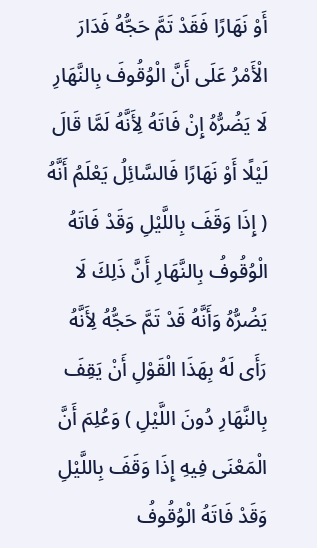أَوْ نَهَارًا فَقَدْ تَمَّ حَجُّهُ فَدَارَ الْأَمْرُ عَلَى أَنَّ الْوُقُوفَ بِالنَّهَارِ لَا يَضُرُّهُ إِنْ فَاتَهُ لِأَنَّهُ لَمَّا قَالَ لَيْلًا أَوْ نَهَارًا فَالسَّائِلُ يَعْلَمُ أَنَّهُ ( إِذَا وَقَفَ بِاللَّيْلِ وَقَدْ فَاتَهُ الْوُقُوفُ بِالنَّهَارِ أَنَّ ذَلِكَ لَا يَضُرُّهُ وَأَنَّهُ قَدْ تَمَّ حَجُّهُ لِأَنَّهُ رَأَى لَهُ بِهَذَا الْقَوْلِ أَنْ يَقِفَ بِالنَّهَارِ دُونَ اللَّيْلِ ) وَعُلِمَ أَنَّ الْمَعْنَى فِيهِ إِذَا وَقَفَ بِاللَّيْلِ وَقَدْ فَاتَهُ الْوُقُوفُ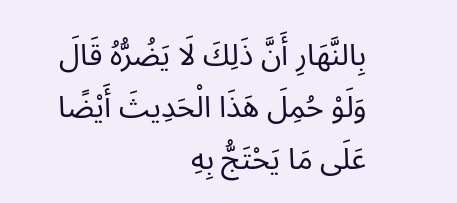بِالنَّهَارِ أَنَّ ذَلِكَ لَا يَضُرُّهُ قَالَ وَلَوْ حُمِلَ هَذَا الْحَدِيثَ أَيْضًا عَلَى مَا يَحْتَجُّ بِهِ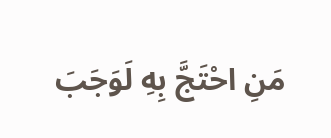مَنِ احْتَجَّ بِهِ لَوَجَبَ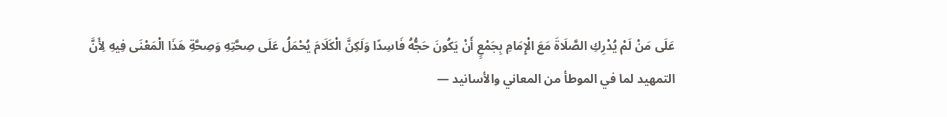عَلَى مَنْ لَمْ يُدْرِكِ الصَّلَاةَ مَعَ الْإِمَامِ بِجَمْعٍ أَنْ يَكُونَ حَجُّهُ فَاسِدًا وَلَكِنَّ الْكَلَامَ يُحْمَلُ عَلَى صِحَّتِهِ وَصِحَّةِ هَذَا الْمَعْنَى فِيهِ لِأَنَّ
التمهيد لما في الموطأ من المعاني والأسانيد —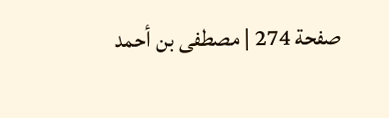صفحة 274 | مصطفى بن أحمد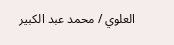العلوي / محمد عبد الكبير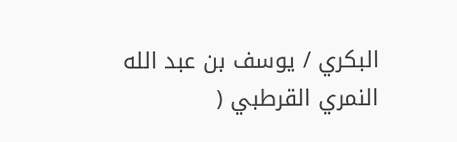البكري / يوسف بن عبد الله النمري القرطبي (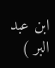ابن عبد البر )